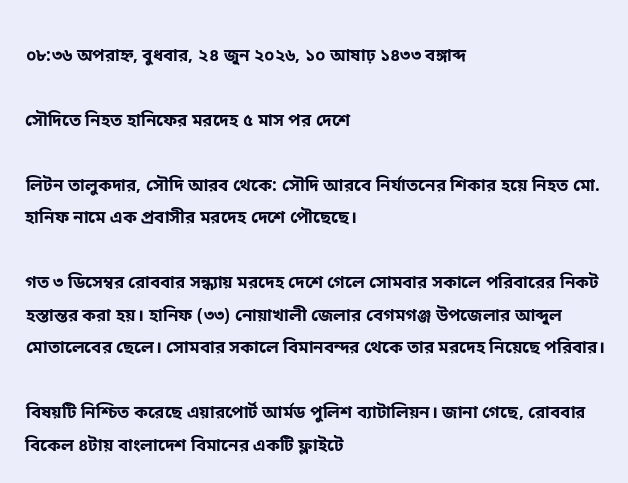০৮:৩৬ অপরাহ্ন, বুধবার, ২৪ জুন ২০২৬, ১০ আষাঢ় ১৪৩৩ বঙ্গাব্দ

সৌদিতে নিহত হানিফের মরদেহ ৫ মাস পর দেশে

লিটন তালুকদার, সৌদি আরব থেকে: সৌদি আরবে নির্যাতনের শিকার হয়ে নিহত মো. হানিফ নামে এক প্রবাসীর মরদেহ দেশে পৌছেছে।

গত ৩ ডিসেম্বর রোববার সন্ধ্যায় মরদেহ দেশে গেলে সোমবার সকালে পরিবারের নিকট হস্তান্তর করা হয়। হানিফ (৩৩) নোয়াখালী জেলার বেগমগঞ্জ উপজেলার আব্দুল মোতালেবের ছেলে। সোমবার সকালে বিমানবন্দর থেকে তার মরদেহ নিয়েছে পরিবার।

বিষয়টি নিশ্চিত করেছে এয়ারপোর্ট আর্মড পুলিশ ব্যাটালিয়ন। জানা গেছে, রোববার বিকেল ৪টায় বাংলাদেশ বিমানের একটি ফ্লাইটে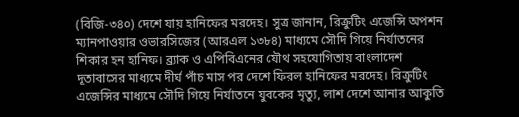(বিজি-৩৪০) দেশে যায় হানিফের মরদেহ। সুত্র জানান, রিক্রুটিং এজেন্সি অপশন ম্যানপাওয়ার ওভারসিজের (আরএল ১৩৮৪) মাধ্যমে সৌদি গিয়ে নির্যাতনের শিকার হন হানিফ। ব্র্যাক ও এপিবিএনের যৌথ সহযোগিতায় বাংলাদেশ দূতাবাসের মাধ্যমে দীর্ঘ পাঁচ মাস পর দেশে ফিরল হানিফের মরদেহ। রিক্রুটিং এজেন্সির মাধ্যমে সৌদি গিয়ে নির্যাতনে যুবকের মৃত্যু, লাশ দেশে আনার আকুতি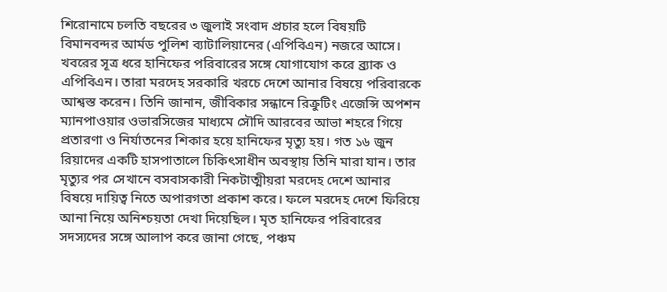শিরোনামে চলতি বছরের ৩ জুলাই সংবাদ প্রচার হলে বিষয়টি বিমানবন্দর আর্মড পুলিশ ব্যাটালিয়ানের (এপিবিএন) নজরে আসে। খবরের সূত্র ধরে হানিফের পরিবারের সঙ্গে যোগাযোগ করে ব্র্যাক ও এপিবিএন। তারা মরদেহ সরকারি খরচে দেশে আনার বিষয়ে পরিবারকে আশ্বস্ত করেন। তিনি জানান, জীবিকার সন্ধানে রিক্রুটিং এজেন্সি অপশন ম্যানপাওয়ার ওভারসিজের মাধ্যমে সৌদি আরবের আভা শহরে গিয়ে প্রতারণা ও নির্যাতনের শিকার হয়ে হানিফের মৃত্যু হয়। গত ১৬ জুন রিয়াদের একটি হাসপাতালে চিকিৎসাধীন অবস্থায় তিনি মারা যান। তার মৃত্যুর পর সেখানে বসবাসকারী নিকটাত্মীয়রা মরদেহ দেশে আনার বিষয়ে দায়িত্ব নিতে অপারগতা প্রকাশ করে। ফলে মরদেহ দেশে ফিরিয়ে আনা নিয়ে অনিশ্চয়তা দেখা দিয়েছিল। মৃত হানিফের পরিবারের সদস্যদের সঙ্গে আলাপ করে জানা গেছে, পঞ্চম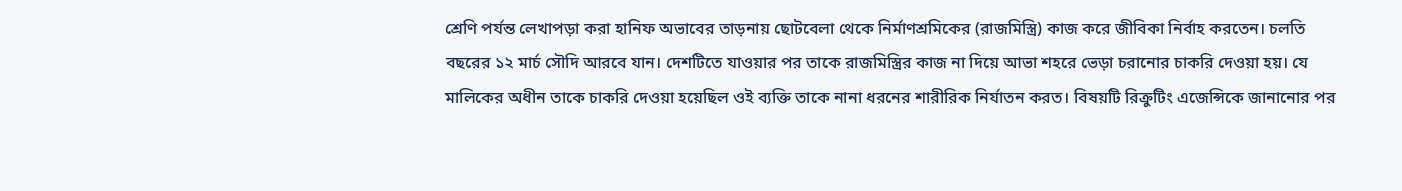শ্রেণি পর্যন্ত লেখাপড়া করা হানিফ অভাবের তাড়নায় ছোটবেলা থেকে নির্মাণশ্রমিকের (রাজমিস্ত্রি) কাজ করে জীবিকা নির্বাহ করতেন। চলতি বছরের ১২ মার্চ সৌদি আরবে যান। দেশটিতে যাওয়ার পর তাকে রাজমিস্ত্রির কাজ না দিয়ে আভা শহরে ভেড়া চরানোর চাকরি দেওয়া হয়। যে মালিকের অধীন তাকে চাকরি দেওয়া হয়েছিল ওই ব্যক্তি তাকে নানা ধরনের শারীরিক নির্যাতন করত। বিষয়টি রিক্রুটিং এজেন্সিকে জানানোর পর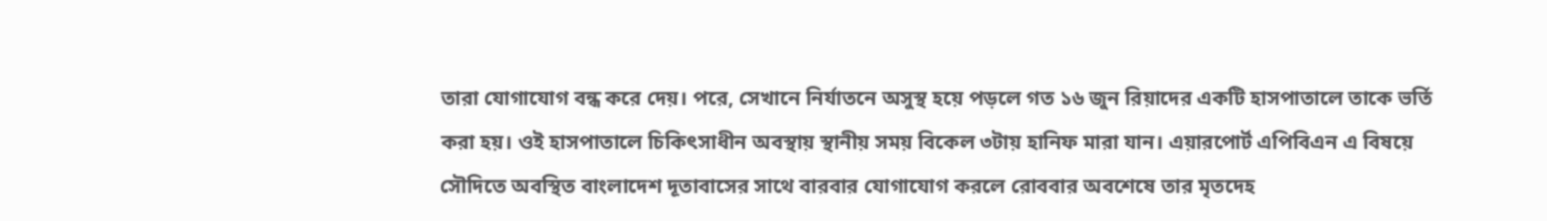তারা যোগাযোগ বন্ধ করে দেয়। পরে, সেখানে নির্যাতনে অসুস্থ হয়ে পড়লে গত ১৬ জুন রিয়াদের একটি হাসপাতালে তাকে ভর্তি করা হয়। ওই হাসপাতালে চিকিৎসাধীন অবস্থায় স্থানীয় সময় বিকেল ৩টায় হানিফ মারা যান। এয়ারপোর্ট এপিবিএন এ বিষয়ে সৌদিতে অবস্থিত বাংলাদেশ দূতাবাসের সাথে বারবার যোগাযোগ করলে রোববার অবশেষে তার মৃতদেহ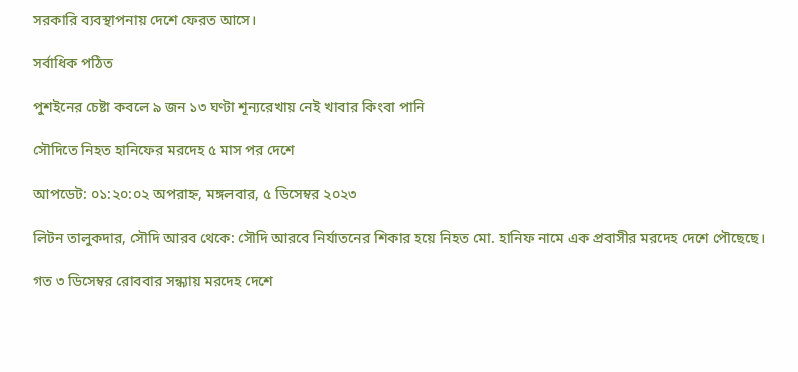সরকারি ব্যবস্থাপনায় দেশে ফেরত আসে।

সর্বাধিক পঠিত

পুশইনের চেষ্টা কবলে ৯ জন ১৩ ঘণ্টা শূন্যরেখায় নেই খাবার কিংবা পানি

সৌদিতে নিহত হানিফের মরদেহ ৫ মাস পর দেশে

আপডেট: ০১:২০:০২ অপরাহ্ন, মঙ্গলবার, ৫ ডিসেম্বর ২০২৩

লিটন তালুকদার, সৌদি আরব থেকে: সৌদি আরবে নির্যাতনের শিকার হয়ে নিহত মো. হানিফ নামে এক প্রবাসীর মরদেহ দেশে পৌছেছে।

গত ৩ ডিসেম্বর রোববার সন্ধ্যায় মরদেহ দেশে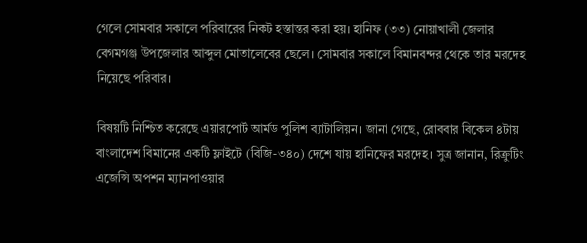গেলে সোমবার সকালে পরিবারের নিকট হস্তান্তর করা হয়। হানিফ (৩৩) নোয়াখালী জেলার বেগমগঞ্জ উপজেলার আব্দুল মোতালেবের ছেলে। সোমবার সকালে বিমানবন্দর থেকে তার মরদেহ নিয়েছে পরিবার।

বিষয়টি নিশ্চিত করেছে এয়ারপোর্ট আর্মড পুলিশ ব্যাটালিয়ন। জানা গেছে, রোববার বিকেল ৪টায় বাংলাদেশ বিমানের একটি ফ্লাইটে (বিজি-৩৪০) দেশে যায় হানিফের মরদেহ। সুত্র জানান, রিক্রুটিং এজেন্সি অপশন ম্যানপাওয়ার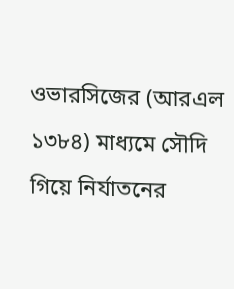ওভারসিজের (আরএল ১৩৮৪) মাধ্যমে সৌদি গিয়ে নির্যাতনের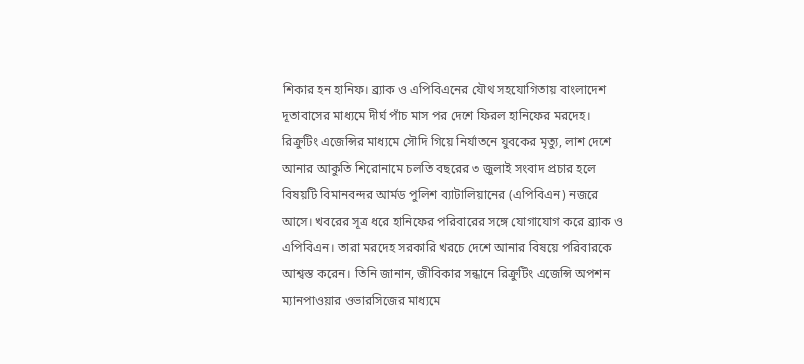শিকার হন হানিফ। ব্র্যাক ও এপিবিএনের যৌথ সহযোগিতায় বাংলাদেশ দূতাবাসের মাধ্যমে দীর্ঘ পাঁচ মাস পর দেশে ফিরল হানিফের মরদেহ। রিক্রুটিং এজেন্সির মাধ্যমে সৌদি গিয়ে নির্যাতনে যুবকের মৃত্যু, লাশ দেশে আনার আকুতি শিরোনামে চলতি বছরের ৩ জুলাই সংবাদ প্রচার হলে বিষয়টি বিমানবন্দর আর্মড পুলিশ ব্যাটালিয়ানের (এপিবিএন) নজরে আসে। খবরের সূত্র ধরে হানিফের পরিবারের সঙ্গে যোগাযোগ করে ব্র্যাক ও এপিবিএন। তারা মরদেহ সরকারি খরচে দেশে আনার বিষয়ে পরিবারকে আশ্বস্ত করেন। তিনি জানান, জীবিকার সন্ধানে রিক্রুটিং এজেন্সি অপশন ম্যানপাওয়ার ওভারসিজের মাধ্যমে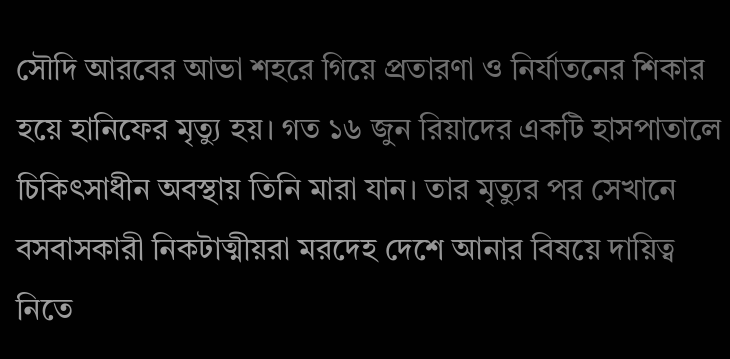সৌদি আরবের আভা শহরে গিয়ে প্রতারণা ও নির্যাতনের শিকার হয়ে হানিফের মৃত্যু হয়। গত ১৬ জুন রিয়াদের একটি হাসপাতালে চিকিৎসাধীন অবস্থায় তিনি মারা যান। তার মৃত্যুর পর সেখানে বসবাসকারী নিকটাত্মীয়রা মরদেহ দেশে আনার বিষয়ে দায়িত্ব নিতে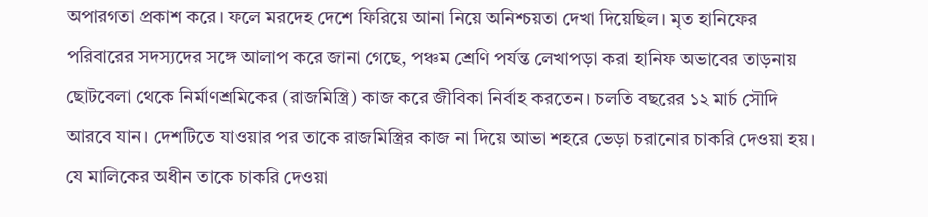অপারগতা প্রকাশ করে। ফলে মরদেহ দেশে ফিরিয়ে আনা নিয়ে অনিশ্চয়তা দেখা দিয়েছিল। মৃত হানিফের পরিবারের সদস্যদের সঙ্গে আলাপ করে জানা গেছে, পঞ্চম শ্রেণি পর্যন্ত লেখাপড়া করা হানিফ অভাবের তাড়নায় ছোটবেলা থেকে নির্মাণশ্রমিকের (রাজমিস্ত্রি) কাজ করে জীবিকা নির্বাহ করতেন। চলতি বছরের ১২ মার্চ সৌদি আরবে যান। দেশটিতে যাওয়ার পর তাকে রাজমিস্ত্রির কাজ না দিয়ে আভা শহরে ভেড়া চরানোর চাকরি দেওয়া হয়। যে মালিকের অধীন তাকে চাকরি দেওয়া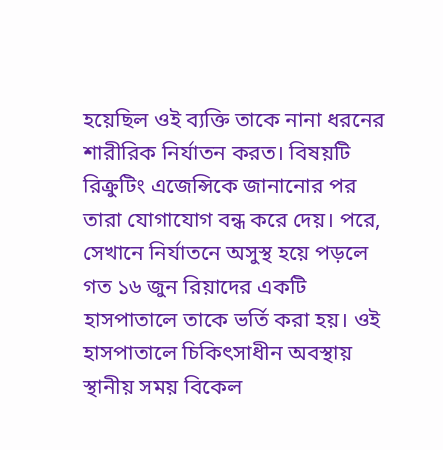হয়েছিল ওই ব্যক্তি তাকে নানা ধরনের শারীরিক নির্যাতন করত। বিষয়টি রিক্রুটিং এজেন্সিকে জানানোর পর তারা যোগাযোগ বন্ধ করে দেয়। পরে, সেখানে নির্যাতনে অসুস্থ হয়ে পড়লে গত ১৬ জুন রিয়াদের একটি হাসপাতালে তাকে ভর্তি করা হয়। ওই হাসপাতালে চিকিৎসাধীন অবস্থায় স্থানীয় সময় বিকেল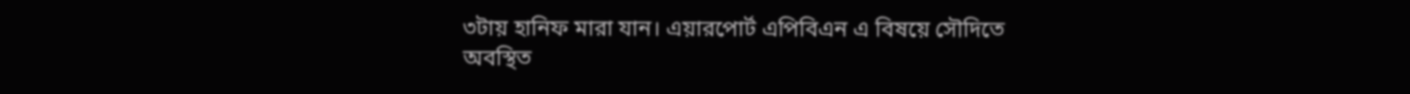৩টায় হানিফ মারা যান। এয়ারপোর্ট এপিবিএন এ বিষয়ে সৌদিতে অবস্থিত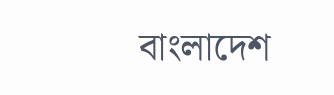বাংলাদেশ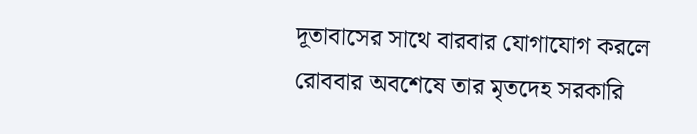দূতাবাসের সাথে বারবার যোগাযোগ করলে রোববার অবশেষে তার মৃতদেহ সরকারি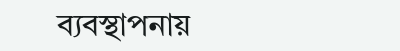ব্যবস্থাপনায়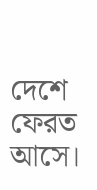দেশে ফেরত আসে।